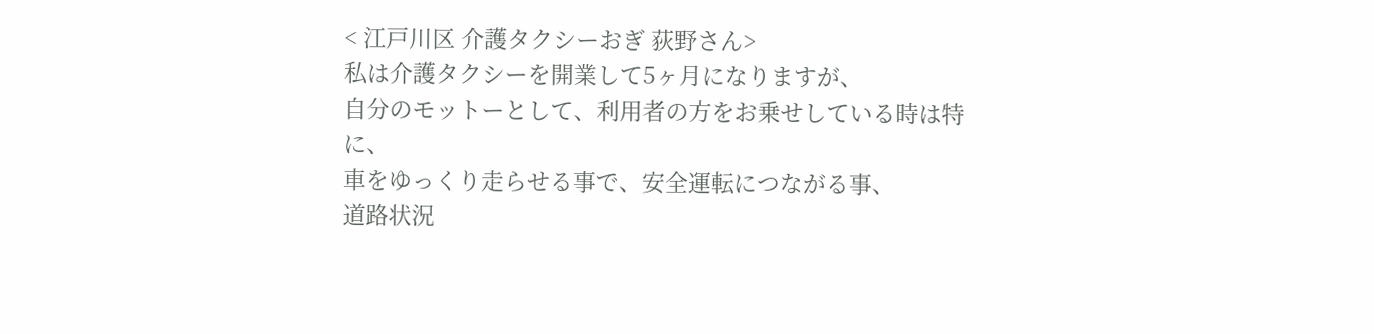< 江戸川区 介護タクシーおぎ 荻野さん>
私は介護タクシーを開業して5ヶ月になりますが、
自分のモットーとして、利用者の方をお乗せしている時は特に、
車をゆっくり走らせる事で、安全運転につながる事、
道路状況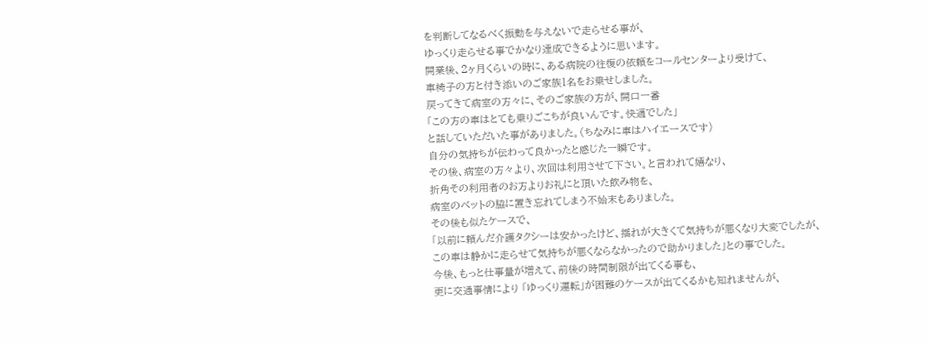を判断してなるべく振動を与えないで走らせる事が、
ゆっくり走らせる事でかなり達成できるように思います。
開業後、2ヶ月くらいの時に、ある病院の往復の依頼をコールセンターより受けて、
車椅子の方と付き添いのご家族1名をお乗せしました。
戻ってきて病室の方々に、そのご家族の方が、開口一番
「この方の車はとても乗りごこちが良いんです。快適でした」
と話していただいた事がありました。(ちなみに車はハイエースです)
自分の気持ちが伝わって良かったと感じた一瞬です。
その後、病室の方々より、次回は利用させて下さい。と言われて嬉なり、
折角その利用者のお方よりお礼にと頂いた飲み物を、
病室のベットの脇に置き忘れてしまう不始末もありました。
その後も似たケースで、
「以前に頼んだ介護タクシーは安かったけど、揺れが大きくて気持ちが悪くなり大変でしたが、
この車は静かに走らせて気持ちが悪くならなかったので助かりました」との事でした。
今後、もっと仕事量が増えて、前後の時間制限が出てくる事も、
更に交通事情により 「ゆっくり運転」が困難のケースが出てくるかも知れませんが、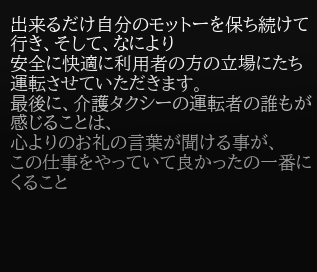出来るだけ自分のモットーを保ち続けて行き、そして、なにより
安全に快適に利用者の方の立場にたち運転させていただきます。
最後に、介護タクシーの運転者の誰もが感じることは、
心よりのお礼の言葉が聞ける事が、
この仕事をやっていて良かったの一番にくること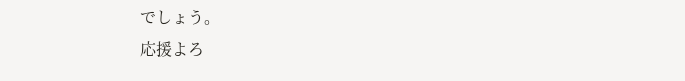でしょう。
応援よろ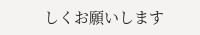しくお願いします